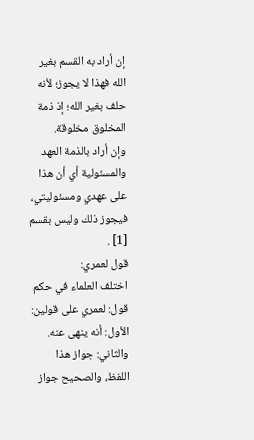إن أراد به القسم بغير الله فهذا لا يجوز؛ لأنه حلف بغير الله؛ إذ ذمة المخلوق مخلوقة.
وإن أراد بالذمة العهد والمسئولية أي أن هذا على عهدي ومسئوليتي، فيجوز ذلك وليس بقسم [1] .
قول لعمري:
اختلف العلماء في حكم قول: لعمري على قولين:
الأول: أنه ينهى عنه.
والثاني: جواز هذا اللفظ، والصحيح جواز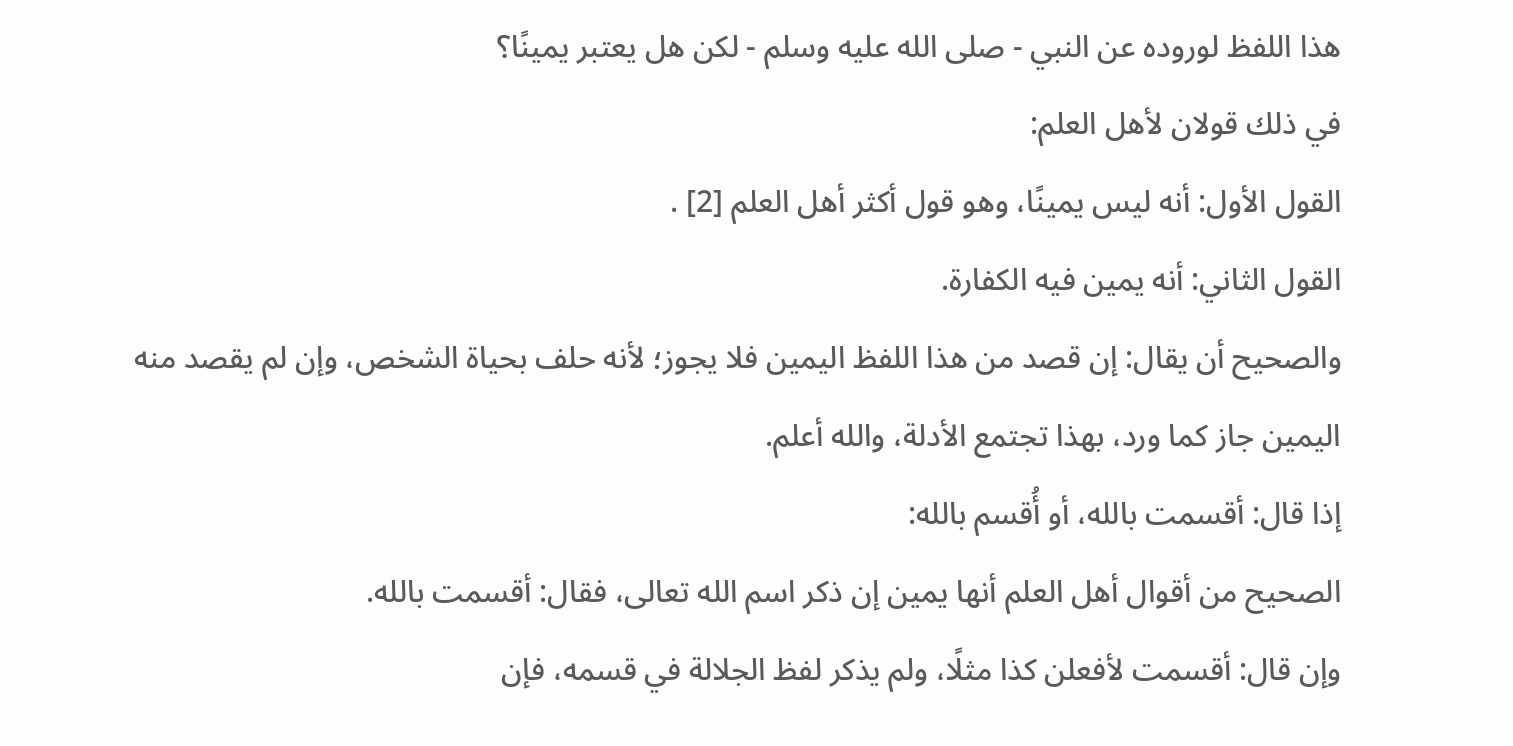هذا اللفظ لوروده عن النبي - صلى الله عليه وسلم - لكن هل يعتبر يمينًا؟
في ذلك قولان لأهل العلم:
القول الأول: أنه ليس يمينًا، وهو قول أكثر أهل العلم [2] .
القول الثاني: أنه يمين فيه الكفارة.
والصحيح أن يقال: إن قصد من هذا اللفظ اليمين فلا يجوز؛ لأنه حلف بحياة الشخص، وإن لم يقصد منه اليمين جاز كما ورد، بهذا تجتمع الأدلة، والله أعلم.
إذا قال: أقسمت بالله، أو أُقسم بالله:
الصحيح من أقوال أهل العلم أنها يمين إن ذكر اسم الله تعالى، فقال: أقسمت بالله.
وإن قال: أقسمت لأفعلن كذا مثلًا، ولم يذكر لفظ الجلالة في قسمه، فإن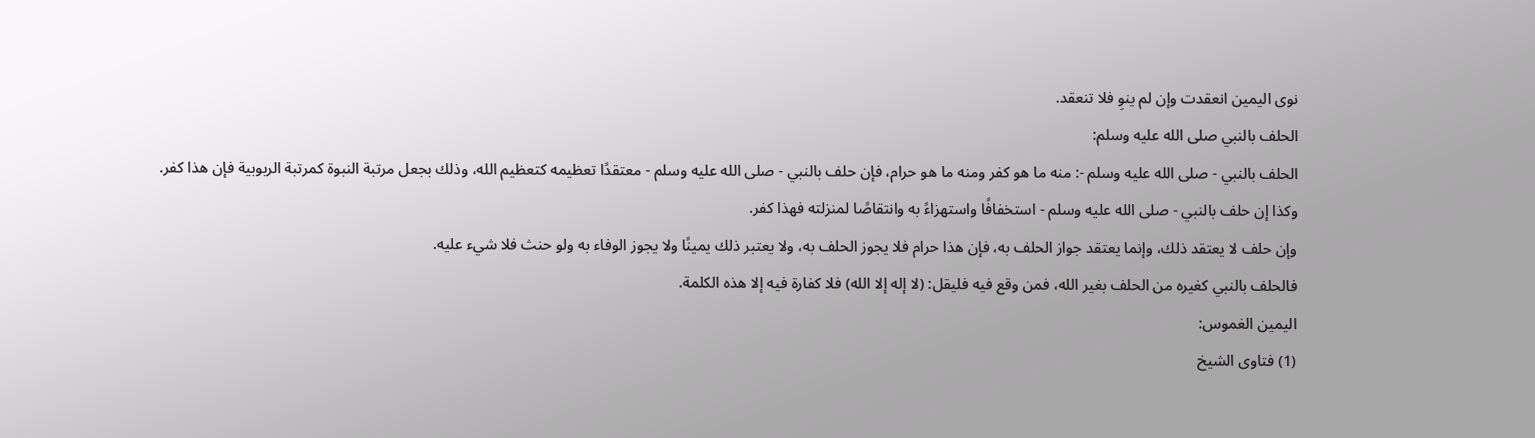نوى اليمين انعقدت وإن لم ينوِ فلا تنعقد.
الحلف بالنبي صلى الله عليه وسلم:
الحلف بالنبي - صلى الله عليه وسلم -: منه ما هو كفر ومنه ما هو حرام، فإن حلف بالنبي - صلى الله عليه وسلم - معتقدًا تعظيمه كتعظيم الله، وذلك بجعل مرتبة النبوة كمرتبة الربوبية فإن هذا كفر.
وكذا إن حلف بالنبي - صلى الله عليه وسلم - استخفافًا واستهزاءً به وانتقاصًا لمنزلته فهذا كفر.
وإن حلف لا يعتقد ذلك، وإنما يعتقد جواز الحلف به، فإن هذا حرام فلا يجوز الحلف به، ولا يعتبر ذلك يمينًا ولا يجوز الوفاء به ولو حنث فلا شيء عليه.
فالحلف بالنبي كغيره من الحلف بغير الله، فمن وقع فيه فليقل: (لا إله إلا الله) فلا كفارة فيه إلا هذه الكلمة.
اليمين الغموس:
(1) فتاوى الشيخ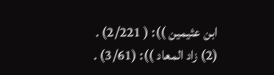ابن عثيمين )): ( 2/221) .
(2) زاد المعاد )): (3/61) .